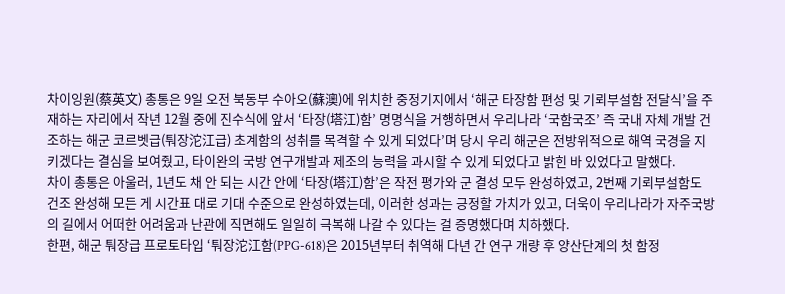차이잉원(蔡英文) 총통은 9일 오전 북동부 수아오(蘇澳)에 위치한 중정기지에서 ‘해군 타장함 편성 및 기뢰부설함 전달식’을 주재하는 자리에서 작년 12월 중에 진수식에 앞서 ‘타장(塔江)함’ 명명식을 거행하면서 우리나라 ‘국함국조’ 즉 국내 자체 개발 건조하는 해군 코르벳급(퉈장沱江급) 초계함의 성취를 목격할 수 있게 되었다’며 당시 우리 해군은 전방위적으로 해역 국경을 지키겠다는 결심을 보여줬고, 타이완의 국방 연구개발과 제조의 능력을 과시할 수 있게 되었다고 밝힌 바 있었다고 말했다.
차이 총통은 아울러, 1년도 채 안 되는 시간 안에 ‘타장(塔江)함’은 작전 평가와 군 결성 모두 완성하였고, 2번째 기뢰부설함도 건조 완성해 모든 게 시간표 대로 기대 수준으로 완성하였는데, 이러한 성과는 긍정할 가치가 있고, 더욱이 우리나라가 자주국방의 길에서 어떠한 어려움과 난관에 직면해도 일일히 극복해 나갈 수 있다는 걸 증명했다며 치하했다.
한편, 해군 퉈장급 프로토타입 ‘퉈장沱江함(PPG-618)은 2015년부터 취역해 다년 간 연구 개량 후 양산단계의 첫 함정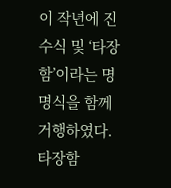이 작년에 진수식 및 ‘타장함’이라는 명명식을 함께 거행하였다. 타장함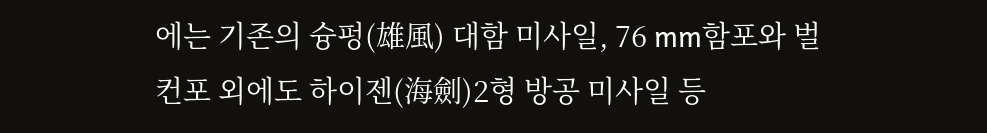에는 기존의 슝펑(雄風) 대함 미사일, 76 mm함포와 벌컨포 외에도 하이젠(海劍)2형 방공 미사일 등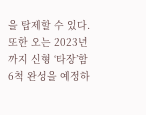을 탑제할 수 있다. 또한 오는 2023년까지 신형 ‘타장’함 6척 완성을 예정하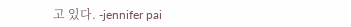고 있다. -jennifer pai